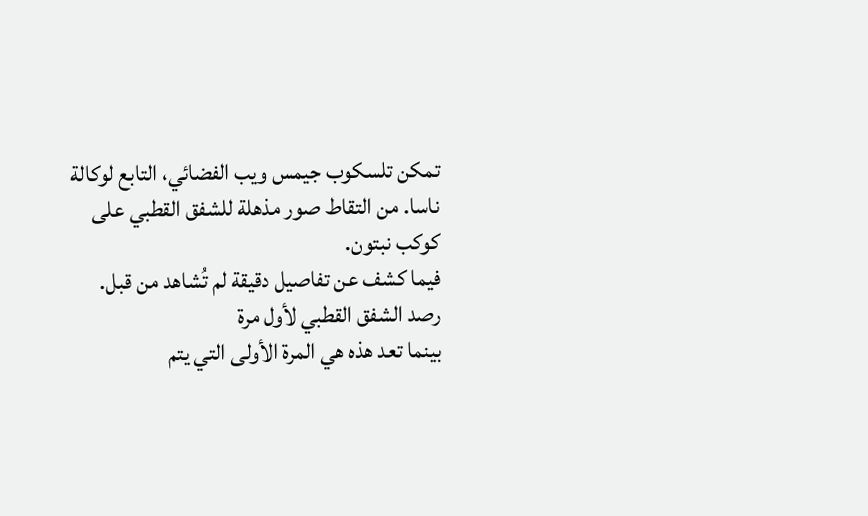تمكن تلسكوب جيمس ويب الفضائي، التابع لوكالة ناسا. من التقاط صور مذهلة للشفق القطبي على كوكب نبتون.
فيما كشف عن تفاصيل دقيقة لم تُشاهد من قبل.
رصد الشفق القطبي لأول مرة
بينما تعد هذه هي المرة الأولى التي يتم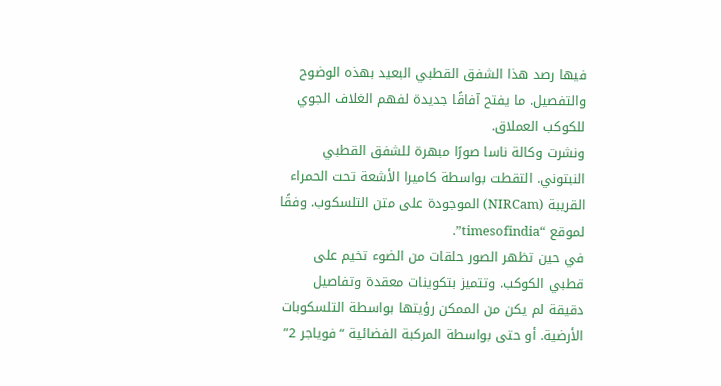فيها رصد هذا الشفق القطبي البعيد بهذه الوضوح والتفصيل. ما يفتح آفاقًا جديدة لفهم الغلاف الجوي للكوكب العملاق.
ونشرت وكالة ناسا صورًا مبهرة للشفق القطبي النبتوني. التقطت بواسطة كاميرا الأشعة تحت الحمراء القريبة (NIRCam) الموجودة على متن التلسكوب. وفقًا لموقع “timesofindia”.
في حين تظهر الصور حلقات من الضوء تخيم على قطبي الكوكب. وتتميز بتكوينات معقدة وتفاصيل دقيقة لم يكن من الممكن رؤيتها بواسطة التلسكوبات الأرضية. أو حتى بواسطة المركبة الفضائية “فوياجر 2”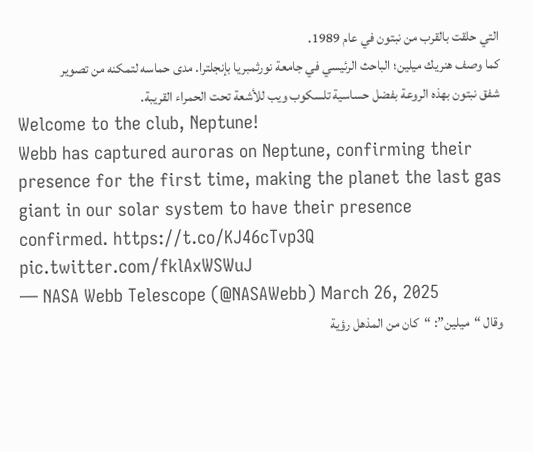التي حلقت بالقرب من نبتون في عام 1989.
كما وصف هنريك ميلين؛ الباحث الرئيسي في جامعة نورثمبريا بإنجلترا. مدى حماسه لتمكنه من تصوير شفق نبتون بهذه الروعة بفضل حساسية تلسكوب ويب للأشعة تحت الحمراء القريبة.
Welcome to the club, Neptune!
Webb has captured auroras on Neptune, confirming their presence for the first time, making the planet the last gas giant in our solar system to have their presence confirmed. https://t.co/KJ46cTvp3Q pic.twitter.com/fklAxWSWuJ
— NASA Webb Telescope (@NASAWebb) March 26, 2025
وقال “ميلين”: “كان من المذهل رؤية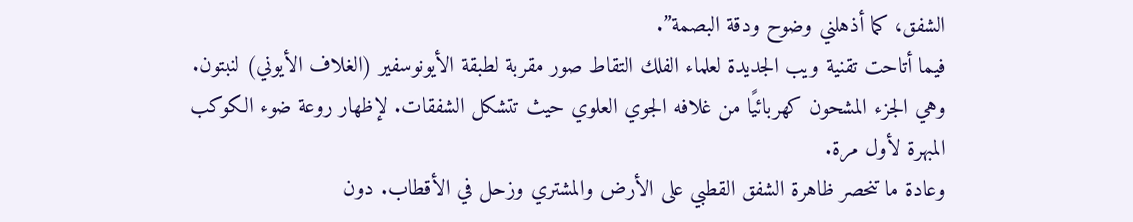الشفق، كما أذهلني وضوح ودقة البصمة”.
فيما أتاحت تقنية ويب الجديدة لعلماء الفلك التقاط صور مقربة لطبقة الأيونوسفير (الغلاف الأيوني) لنبتون.
وهي الجزء المشحون كهربائيًا من غلافه الجوي العلوي حيث تتشكل الشفقات. لإظهار روعة ضوء الكوكب المبهرة لأول مرة.
وعادة ما تنحصر ظاهرة الشفق القطبي على الأرض والمشتري وزحل في الأقطاب. دون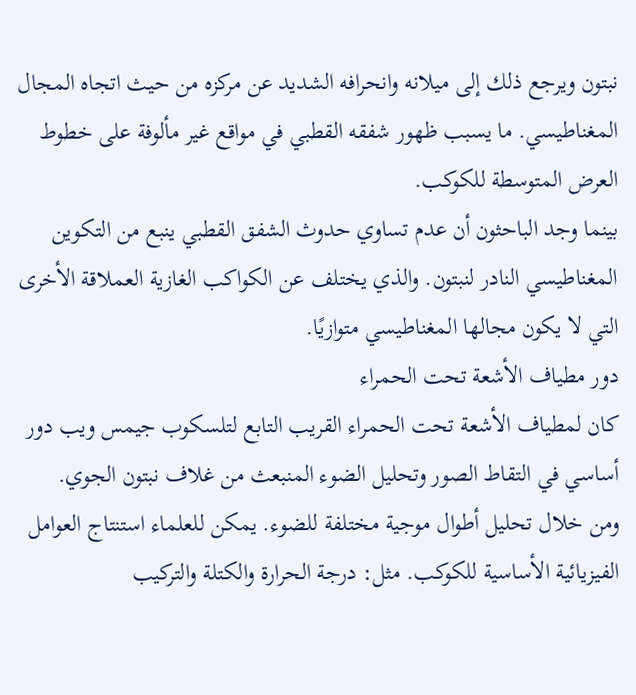نبتون ويرجع ذلك إلى ميلانه وانحرافه الشديد عن مركزه من حيث اتجاه المجال المغناطيسي. ما يسبب ظهور شفقه القطبي في مواقع غير مألوفة على خطوط العرض المتوسطة للكوكب.
بينما وجد الباحثون أن عدم تساوي حدوث الشفق القطبي ينبع من التكوين المغناطيسي النادر لنبتون. والذي يختلف عن الكواكب الغازية العملاقة الأخرى التي لا يكون مجالها المغناطيسي متوازيًا.
دور مطياف الأشعة تحت الحمراء
كان لمطياف الأشعة تحت الحمراء القريب التابع لتلسكوب جيمس ويب دور أساسي في التقاط الصور وتحليل الضوء المنبعث من غلاف نبتون الجوي.
ومن خلال تحليل أطوال موجية مختلفة للضوء. يمكن للعلماء استنتاج العوامل الفيزيائية الأساسية للكوكب. مثل: درجة الحرارة والكتلة والتركيب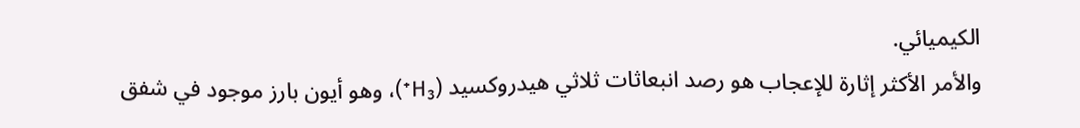الكيميائي.
والأمر الأكثر إثارة للإعجاب هو رصد انبعاثات ثلاثي هيدروكسيد (H₃⁺)، وهو أيون بارز موجود في شفق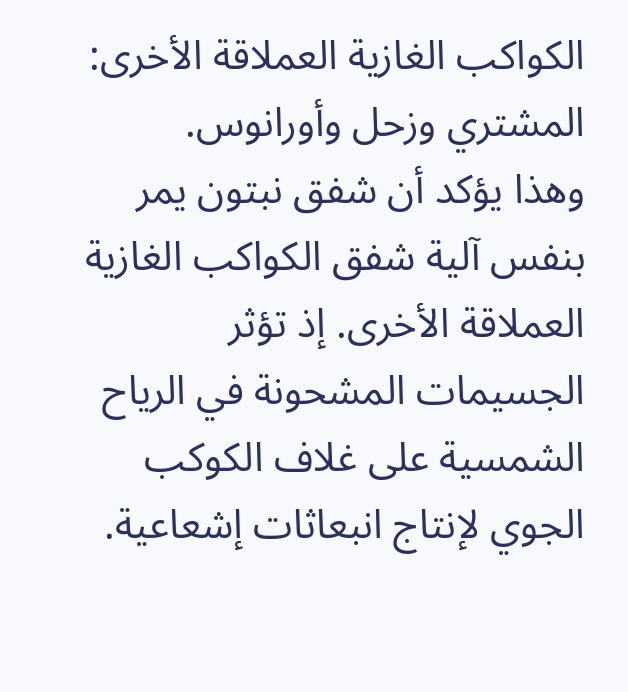الكواكب الغازية العملاقة الأخرى: المشتري وزحل وأورانوس.
وهذا يؤكد أن شفق نبتون يمر بنفس آلية شفق الكواكب الغازية العملاقة الأخرى. إذ تؤثر الجسيمات المشحونة في الرياح الشمسية على غلاف الكوكب الجوي لإنتاج انبعاثات إشعاعية.